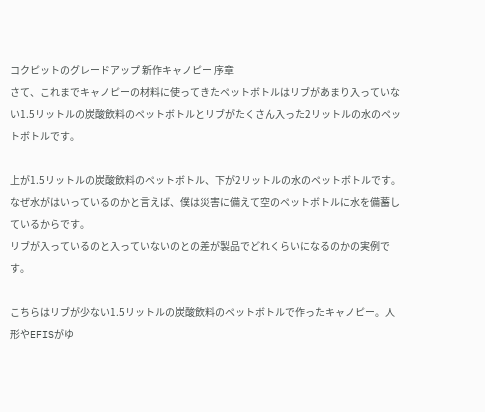コクピットのグレードアップ 新作キャノピー 序章
さて、これまでキャノピーの材料に使ってきたペットボトルはリブがあまり入っていない1.5リットルの炭酸飲料のペットボトルとリブがたくさん入った2リットルの水のペットボトルです。

上が1.5リットルの炭酸飲料のペットボトル、下が2リットルの水のペットボトルです。
なぜ水がはいっているのかと言えば、僕は災害に備えて空のペットボトルに水を備蓄しているからです。
リブが入っているのと入っていないのとの差が製品でどれくらいになるのかの実例です。

こちらはリブが少ない1.5リットルの炭酸飲料のペットボトルで作ったキャノピー。人形やEFISがゆ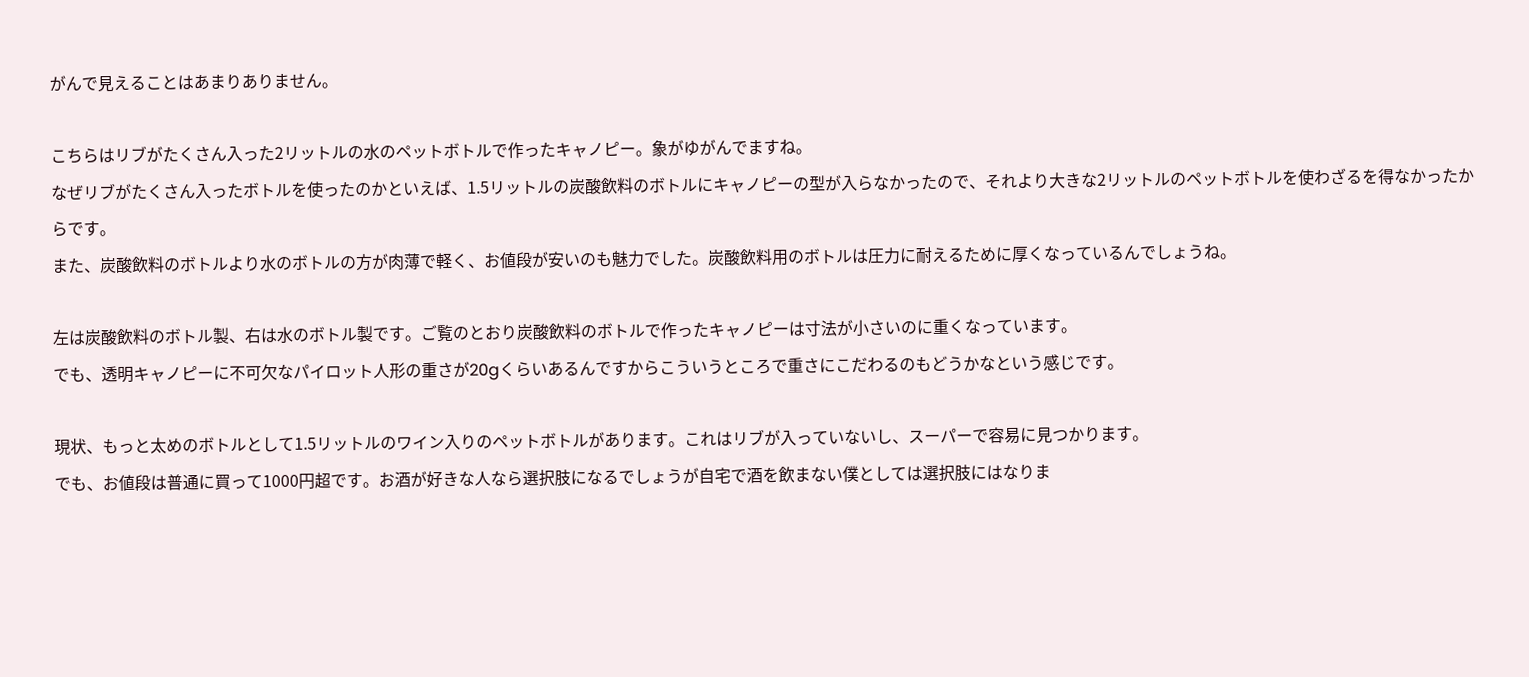がんで見えることはあまりありません。

こちらはリブがたくさん入った2リットルの水のペットボトルで作ったキャノピー。象がゆがんでますね。
なぜリブがたくさん入ったボトルを使ったのかといえば、1.5リットルの炭酸飲料のボトルにキャノピーの型が入らなかったので、それより大きな2リットルのペットボトルを使わざるを得なかったからです。
また、炭酸飲料のボトルより水のボトルの方が肉薄で軽く、お値段が安いのも魅力でした。炭酸飲料用のボトルは圧力に耐えるために厚くなっているんでしょうね。

左は炭酸飲料のボトル製、右は水のボトル製です。ご覧のとおり炭酸飲料のボトルで作ったキャノピーは寸法が小さいのに重くなっています。
でも、透明キャノピーに不可欠なパイロット人形の重さが20gくらいあるんですからこういうところで重さにこだわるのもどうかなという感じです。

現状、もっと太めのボトルとして1.5リットルのワイン入りのペットボトルがあります。これはリブが入っていないし、スーパーで容易に見つかります。
でも、お値段は普通に買って1000円超です。お酒が好きな人なら選択肢になるでしょうが自宅で酒を飲まない僕としては選択肢にはなりま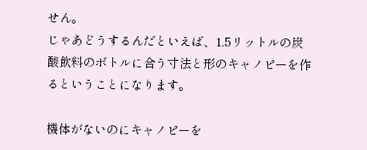せん。
じゃあどうするんだといえば、1.5リットルの炭酸飲料のボトルに合う寸法と形のキャノピーを作るということになります。

機体がないのにキャノピーを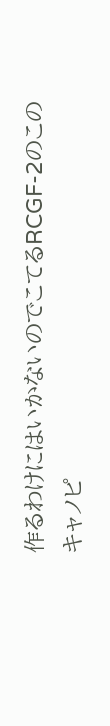作るわけにはいかないのでこてるRCGF-2のこのキャノピ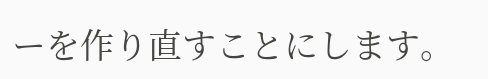ーを作り直すことにします。